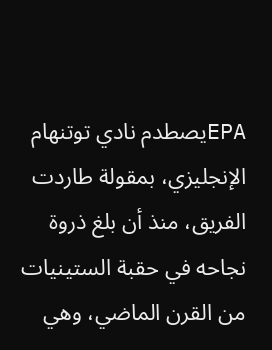EPAيصطدم نادي توتنهام الإنجليزي، بمقولة طاردت الفريق، منذ أن بلغ ذروة نجاحه في حقبة الستينيات من القرن الماضي، وهي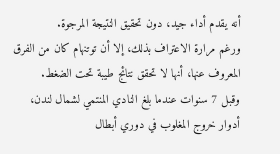أنه يقدم أداء جيد، دون تحقيق النتيجة المرجوة.
ورغم مرارة الاعتراف بذلك، إلا أن توتنهام كان من الفرق المعروف عنها، أنها لا تحقق نتائج طيبة تحت الضغط.
وقبل 7 سنوات عندما بلغ النادي المنتمي لشمال لندن، أدوار خروج المغلوب في دوري أبطال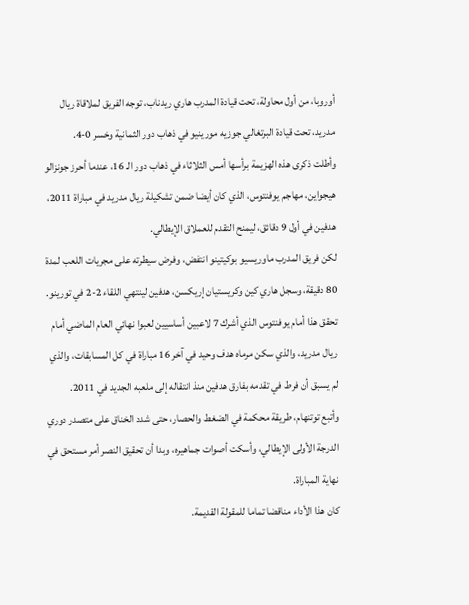أوروبا، من أول محاولة، تحت قيادة المدرب هاري ريدناب، توجه الفريق لملاقاة ريال مدريد، تحت قيادة البرتغالي جوزيه مورينيو في ذهاب دور الثمانية وخسر 0-4.
وأطلت ذكرى هذه الهزيمة برأسها أمس الثلاثاء في ذهاب دور الـ 16، عندما أحرز جونزالو هيجواين، مهاجم يوفنتوس، الذي كان أيضا ضمن تشكيلة ريال مدريد في مباراة 2011، هدفين في أول 9 دقائق، ليمنح التقدم للعملاق الإيطالي.
لكن فريق المدرب ماوريسيو بوكيتينو انتفض، وفرض سيطرته على مجريات اللعب لمدة 80 دقيقة، وسجل هاري كين وكريستيان إريكسن، هدفين لينتهي اللقاء 2-2 في تورينو.
تحقق هذا أمام يوفنتوس الذي أشرك 7 لاعبين أساسيين لعبوا نهائي العام الماضي أمام ريال مدريد، والذي سكن مرماه هدف وحيد في آخر 16 مباراة في كل المسابقات، والذي لم يسبق أن فرط في تقدمه بفارق هدفين منذ انتقاله إلى ملعبه الجديد في 2011.
وأتبع توتنهام، طريقة محكمة في الضغط والحصار، حتى شدد الخناق على متصدر دوري الدرجة الأولى الإيطالي، وأسكت أصوات جماهيره، وبدا أن تحقيق النصر أمر مستحق في نهاية المباراة.
كان هذا الأداء مناقضا تماما للمقولة القديمة.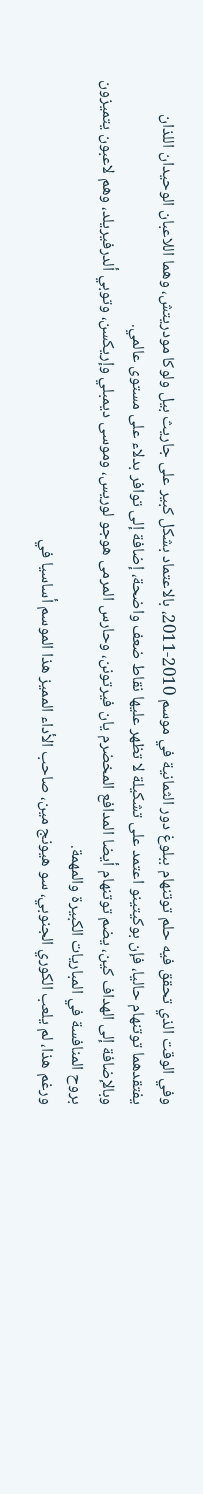وفي الوقت الذي تحقق فيه حلم توتنهام ببلوغ دور الثمانية في موسم 2010-2011، بالاعتماد بشكل كبير على جاريث بيل ولوكا مودريتش، وهما اللاعبان الوحيدان اللذان يفتقدهما توتنهام حاليا، فإن بوكيتينو اعتمد على تشكيلة لا تظهر عليها نقاط ضعف واضحة، إضافة إلى توافر بدلاء على مستوى عالمي.
وبالإضافة إلى الهداف كين، يضم توتنهام أيضا المدافع المخضرم يان فيرتونن، وحارس المرمى هوجو لوريس، وموسى ديمبلي وإريكسن، وتوبي ألدرفيريلد، وهم لاعبون يتميزون بروح المنافسة في المباريات الكبيرة والمهمة.
ورغم هذا، لم يلعب الكوري الجنوبي، سو هيونج مين، صاحب الأداء المميز هذا الموسم أساسيا في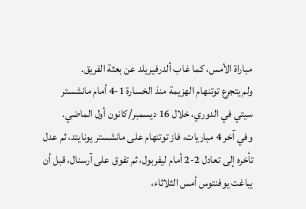مباراة الأمس، كما غاب ألدرفيريلد عن بعثة الفريق.
ولم يتجرع توتنهام الهزيمة منذ الخسارة 1-4 أمام مانشستر سيتي في الدوري، خلال 16 ديسمبر/كانون أول الماضي.
وفي آخر 4 مباريات، فاز توتنهام على مانشستر يونايتد، ثم عدل تأخره إلى تعادل 2-2 أمام ليفربول، ثم تفوق على آرسنال، قبل أن يباغت يوفنتوس أمس الثلاثاء،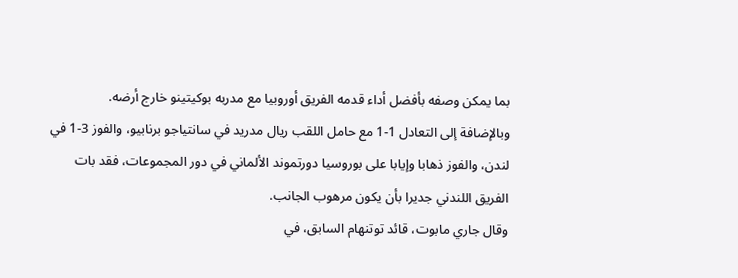بما يمكن وصفه بأفضل أداء قدمه الفريق أوروبيا مع مدربه بوكيتينو خارج أرضه.
وبالإضافة إلى التعادل 1-1 مع حامل اللقب ريال مدريد في سانتياجو برنابيو، والفوز 3-1 في لندن، والفوز ذهابا وإيابا على بوروسيا دورتموند الألماني في دور المجموعات، فقد بات الفريق اللندني جديرا بأن يكون مرهوب الجانب.
وقال جاري مابوت، قائد توتنهام السابق، في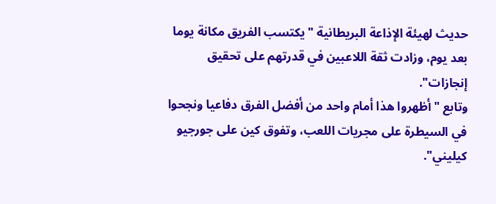حديث لهيئة الإذاعة البريطانية "يكتسب الفريق مكانة يوما بعد يوم، وزادت ثقة اللاعبين في قدرتهم على تحقيق إنجازات".
وتابع "أظهروا هذا أمام واحد من أفضل الفرق دفاعيا ونجحوا في السيطرة على مجريات اللعب، وتفوق كين على جورجيو كيليني".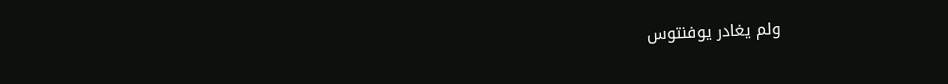ولم يغادر يوفنتوس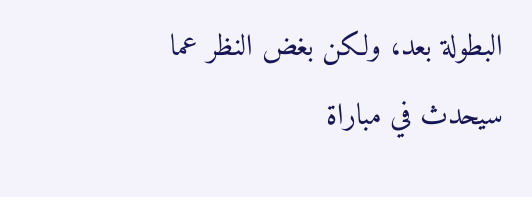البطولة بعد، ولكن بغض النظر عما سيحدث في مباراة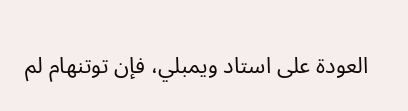العودة على استاد ويمبلي، فإن توتنهام لم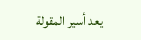يعد أسير المقولة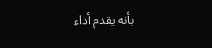بأنه يقدم أداء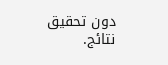دون تحقيق نتائج.